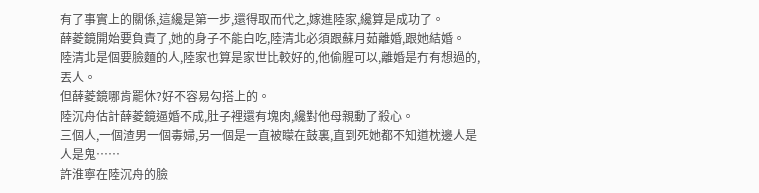有了事實上的關係,這纔是第一步,還得取而代之,嫁進陸家,纔算是成功了。
薛菱鏡開始要負責了,她的身子不能白吃,陸清北必須跟蘇月茹離婚,跟她結婚。
陸清北是個要臉麵的人,陸家也算是家世比較好的,他偷腥可以,離婚是冇有想過的,丟人。
但薛菱鏡哪肯罷休?好不容易勾搭上的。
陸沉舟估計薛菱鏡逼婚不成,肚子裡還有塊肉,纔對他母親動了殺心。
三個人,一個渣男一個毒婦,另一個是一直被矇在鼓裏,直到死她都不知道枕邊人是人是鬼……
許淮寧在陸沉舟的臉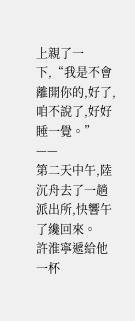上親了一下,“我是不會離開你的,好了,咱不說了,好好睡一覺。”
——
第二天中午,陸沉舟去了一趟派出所,快響午了纔回來。
許淮寧遞給他一杯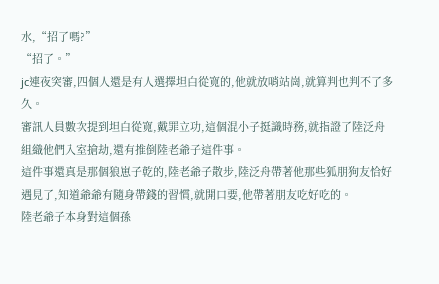水,“招了嗎?”
“招了。”
jc連夜突審,四個人還是有人選擇坦白從寬的,他就放哨站崗,就算判也判不了多久。
審訊人員數次提到坦白從寬,戴罪立功,這個混小子挺識時務,就指證了陸泛舟組織他們入室搶劫,還有推倒陸老爺子這件事。
這件事還真是那個狼崽子乾的,陸老爺子散步,陸泛舟帶著他那些狐朋狗友恰好遇見了,知道爺爺有隨身帶錢的習慣,就開口要,他帶著朋友吃好吃的。
陸老爺子本身對這個孫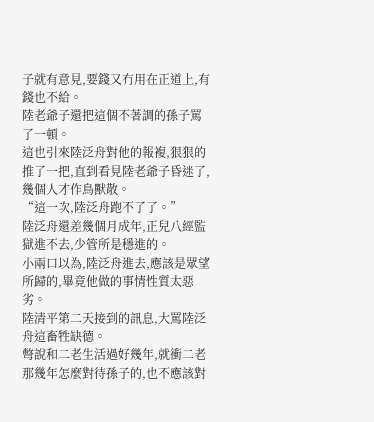子就有意見,要錢又冇用在正道上,有錢也不給。
陸老爺子還把這個不著調的孫子罵了一頓。
這也引來陸泛舟對他的報複,狠狠的推了一把,直到看見陸老爺子昏迷了,幾個人才作鳥獸散。
“這一次,陸泛舟跑不了了。”
陸泛舟還差幾個月成年,正兒八經監獄進不去,少管所是穩進的。
小兩口以為,陸泛舟進去,應該是眾望所歸的,畢竟他做的事情性質太惡劣。
陸清平第二天接到的訊息,大罵陸泛舟這畜牲缺德。
彆說和二老生活過好幾年,就衝二老那幾年怎麼對待孫子的,也不應該對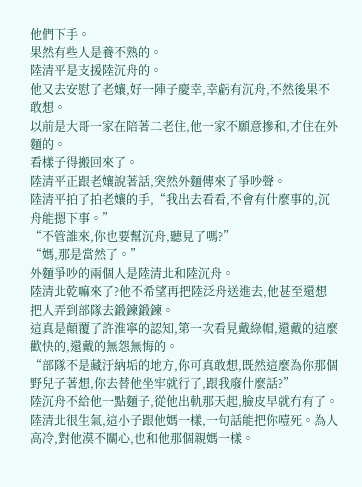他們下手。
果然有些人是養不熟的。
陸清平是支援陸沉舟的。
他又去安慰了老孃,好一陣子慶幸,幸虧有沉舟,不然後果不敢想。
以前是大哥一家在陪著二老住,他一家不願意摻和,才住在外麵的。
看樣子得搬回來了。
陸清平正跟老孃說著話,突然外麵傳來了爭吵聲。
陸清平拍了拍老孃的手,“我出去看看,不會有什麼事的,沉舟能摁下事。”
“不管誰來,你也要幫沉舟,聽見了嗎?”
“媽,那是當然了。”
外麵爭吵的兩個人是陸清北和陸沉舟。
陸清北乾嘛來了?他不希望再把陸泛舟送進去,他甚至還想把人弄到部隊去鍛鍊鍛鍊。
這真是顛覆了許淮寧的認知,第一次看見戴綠帽,還戴的這麼歡快的,還戴的無怨無悔的。
“部隊不是藏汙納垢的地方,你可真敢想,既然這麼為你那個野兒子著想,你去替他坐牢就行了,跟我廢什麼話?”
陸沉舟不給他一點麵子,從他出軌那天起,臉皮早就冇有了。
陸清北很生氣,這小子跟他媽一樣,一句話能把你噎死。為人高冷,對他漠不關心,也和他那個親媽一樣。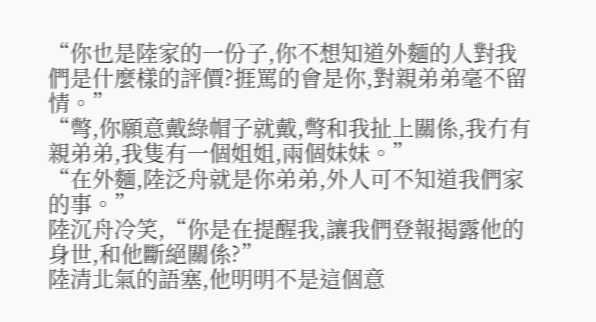“你也是陸家的一份子,你不想知道外麵的人對我們是什麼樣的評價?捱罵的會是你,對親弟弟毫不留情。”
“彆,你願意戴綠帽子就戴,彆和我扯上關係,我冇有親弟弟,我隻有一個姐姐,兩個妹妹。”
“在外麵,陸泛舟就是你弟弟,外人可不知道我們家的事。”
陸沉舟冷笑,“你是在提醒我,讓我們登報揭露他的身世,和他斷絕關係?”
陸清北氣的語塞,他明明不是這個意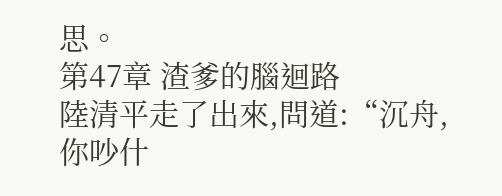思。
第47章 渣爹的腦迴路
陸清平走了出來,問道:“沉舟,你吵什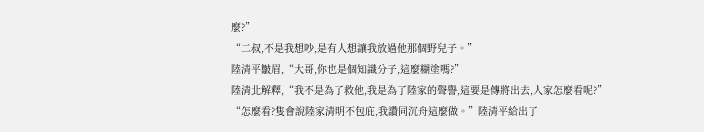麼?”
“二叔,不是我想吵,是有人想讓我放過他那個野兒子。”
陸清平皺眉,“大哥,你也是個知識分子,這麼糊塗嗎?”
陸清北解釋,“我不是為了救他,我是為了陸家的聲譽,這要是傳將出去,人家怎麼看呢?”
“怎麼看?隻會說陸家清明不包庇,我讚同沉舟這麼做。”陸清平給出了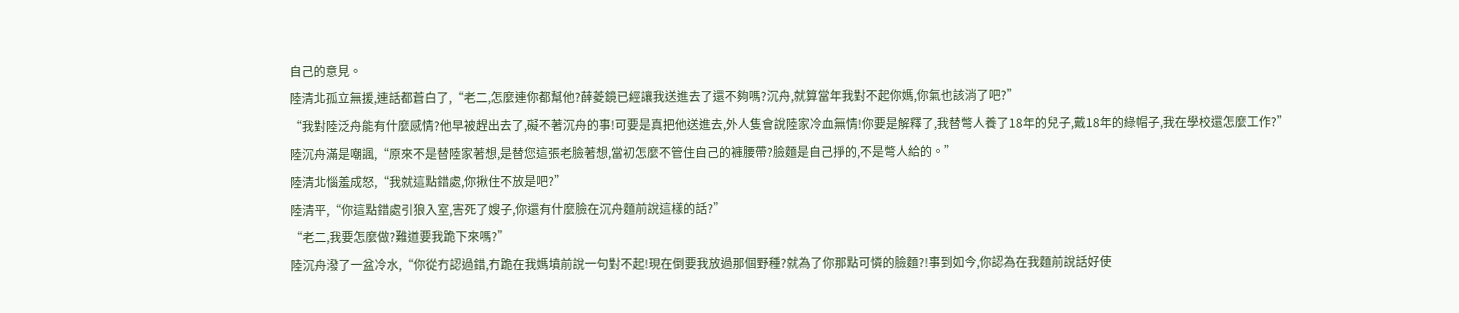自己的意見。
陸清北孤立無援,連話都蒼白了,“老二,怎麼連你都幫他?薛菱鏡已經讓我送進去了還不夠嗎?沉舟,就算當年我對不起你媽,你氣也該消了吧?”
“我對陸泛舟能有什麼感情?他早被趕出去了,礙不著沉舟的事!可要是真把他送進去,外人隻會說陸家冷血無情!你要是解釋了,我替彆人養了18年的兒子,戴18年的綠帽子,我在學校還怎麼工作?”
陸沉舟滿是嘲諷,“原來不是替陸家著想,是替您這張老臉著想,當初怎麼不管住自己的褲腰帶?臉麵是自己掙的,不是彆人給的。”
陸清北惱羞成怒,“我就這點錯處,你揪住不放是吧?”
陸清平,“你這點錯處引狼入室,害死了嫂子,你還有什麼臉在沉舟麵前說這樣的話?”
“老二,我要怎麼做?難道要我跪下來嗎?”
陸沉舟潑了一盆冷水,“你從冇認過錯,冇跪在我媽墳前說一句對不起!現在倒要我放過那個野種?就為了你那點可憐的臉麵?!事到如今,你認為在我麵前說話好使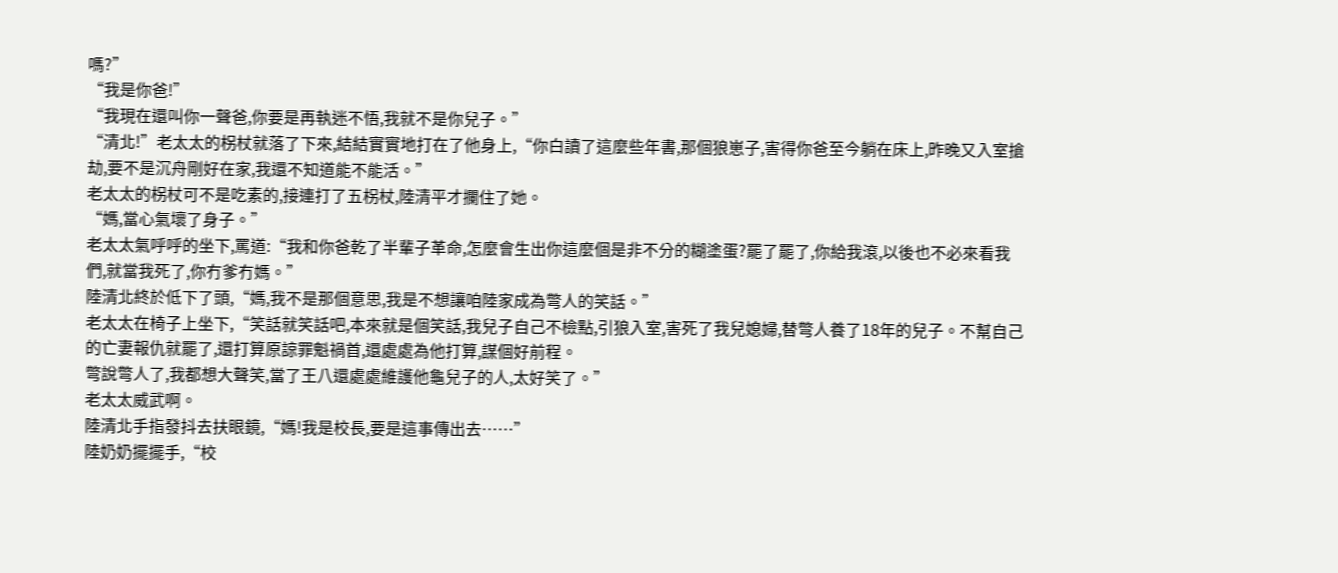嗎?”
“我是你爸!”
“我現在還叫你一聲爸,你要是再執迷不悟,我就不是你兒子。”
“清北!”老太太的柺杖就落了下來,結結實實地打在了他身上,“你白讀了這麼些年書,那個狼崽子,害得你爸至今躺在床上,昨晚又入室搶劫,要不是沉舟剛好在家,我還不知道能不能活。”
老太太的柺杖可不是吃素的,接連打了五柺杖,陸清平才攔住了她。
“媽,當心氣壞了身子。”
老太太氣呼呼的坐下,罵道:“我和你爸乾了半輩子革命,怎麼會生出你這麼個是非不分的糊塗蛋?罷了罷了,你給我滾,以後也不必來看我們,就當我死了,你冇爹冇媽。”
陸清北終於低下了頭,“媽,我不是那個意思,我是不想讓咱陸家成為彆人的笑話。”
老太太在椅子上坐下,“笑話就笑話吧,本來就是個笑話,我兒子自己不檢點,引狼入室,害死了我兒媳婦,替彆人養了18年的兒子。不幫自己的亡妻報仇就罷了,還打算原諒罪魁禍首,還處處為他打算,謀個好前程。
彆說彆人了,我都想大聲笑,當了王八還處處維護他龜兒子的人,太好笑了。”
老太太威武啊。
陸清北手指發抖去扶眼鏡,“媽!我是校長,要是這事傳出去……”
陸奶奶擺擺手,“校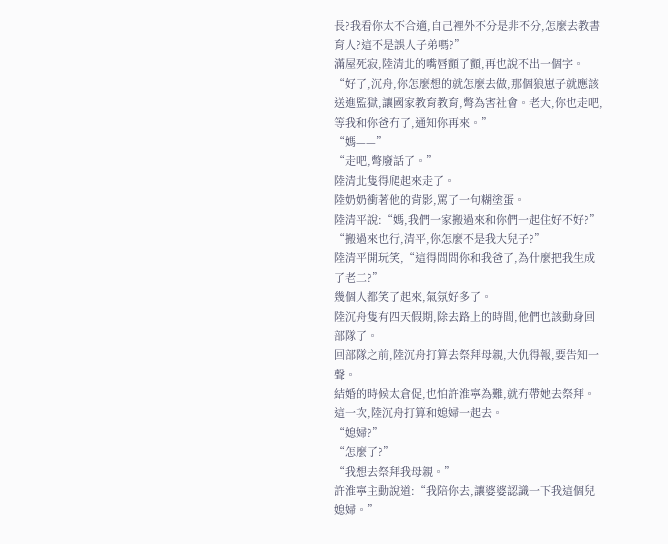長?我看你太不合適,自己裡外不分是非不分,怎麼去教書育人?這不是誤人子弟嗎?”
滿屋死寂,陸清北的嘴唇顫了顫,再也說不出一個字。
“好了,沉舟,你怎麼想的就怎麼去做,那個狼崽子就應該送進監獄,讓國家教育教育,彆為害社會。老大,你也走吧,等我和你爸冇了,通知你再來。”
“媽——”
“走吧,彆廢話了。”
陸清北隻得爬起來走了。
陸奶奶衝著他的背影,罵了一句糊塗蛋。
陸清平說:“媽,我們一家搬過來和你們一起住好不好?”
“搬過來也行,清平,你怎麼不是我大兒子?”
陸清平開玩笑,“這得問問你和我爸了,為什麼把我生成了老二?”
幾個人都笑了起來,氣氛好多了。
陸沉舟隻有四天假期,除去路上的時間,他們也該動身回部隊了。
回部隊之前,陸沉舟打算去祭拜母親,大仇得報,要告知一聲。
結婚的時候太倉促,也怕許淮寧為難,就冇帶她去祭拜。
這一次,陸沉舟打算和媳婦一起去。
“媳婦?”
“怎麼了?”
“我想去祭拜我母親。”
許淮寧主動說道:“我陪你去,讓婆婆認識一下我這個兒媳婦。”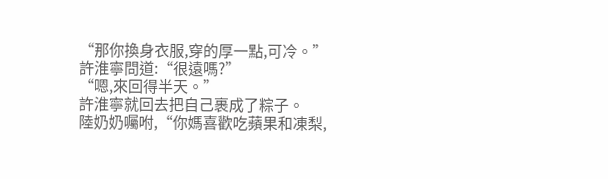“那你換身衣服,穿的厚一點,可冷。”
許淮寧問道:“很遠嗎?”
“嗯,來回得半天。”
許淮寧就回去把自己裹成了粽子。
陸奶奶囑咐,“你媽喜歡吃蘋果和凍梨,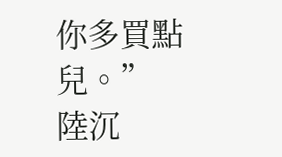你多買點兒。”
陸沉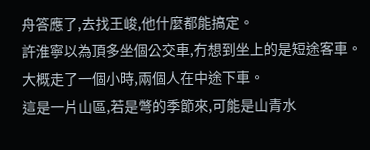舟答應了,去找王峻,他什麼都能搞定。
許淮寧以為頂多坐個公交車,冇想到坐上的是短途客車。
大概走了一個小時,兩個人在中途下車。
這是一片山區,若是彆的季節來,可能是山青水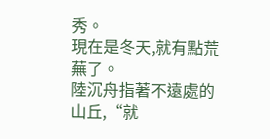秀。
現在是冬天,就有點荒蕪了。
陸沉舟指著不遠處的山丘,“就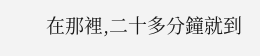在那裡,二十多分鐘就到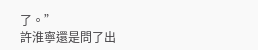了。”
許淮寧還是問了出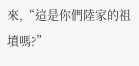來,“這是你們陸家的祖墳嗎?”